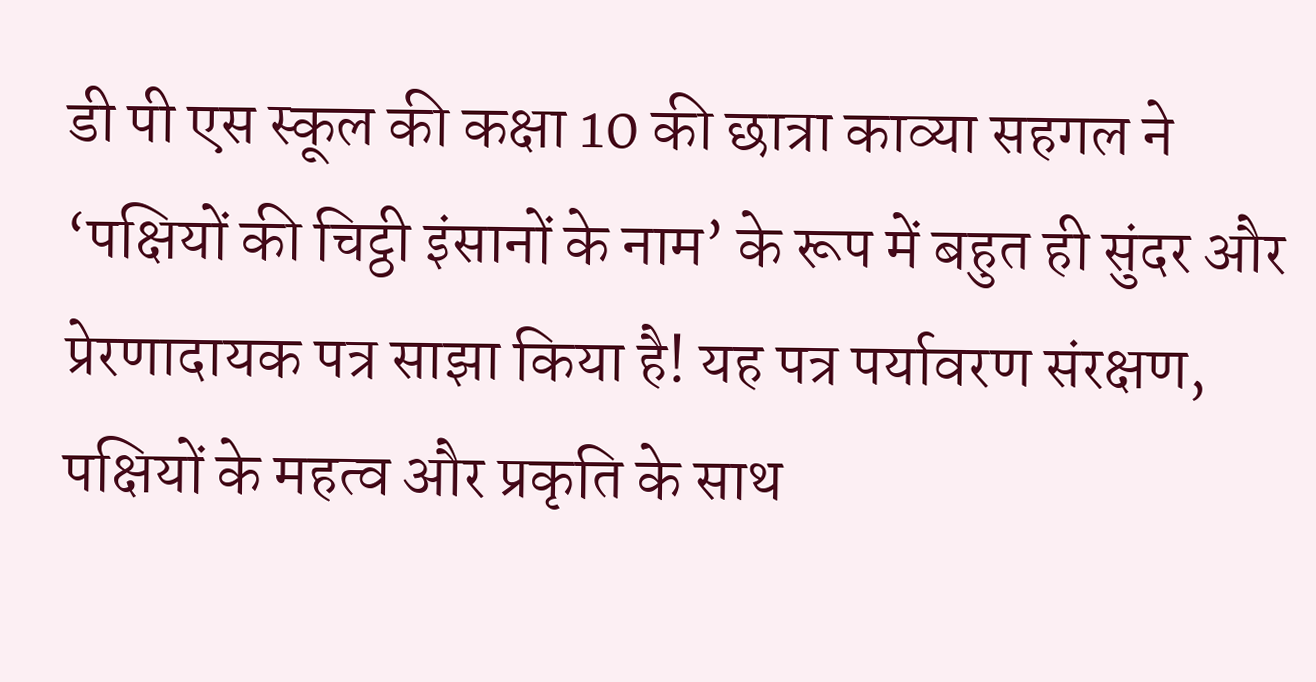डी पी एस स्कूल की कक्षा 10 की छात्रा काव्या सहगल ने ‘पक्षियों की चिट्ठी इंसानों के नाम’ के रूप में बहुत ही सुंदर और प्रेरणादायक पत्र साझा किया है! यह पत्र पर्यावरण संरक्षण, पक्षियों के महत्व और प्रकृति के साथ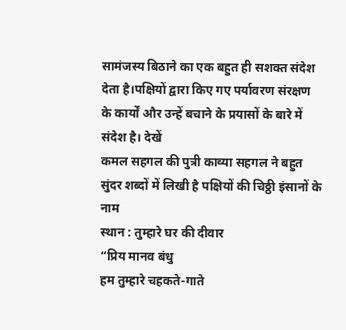सामंजस्य बिठाने का एक बहुत ही सशक्त संदेश देता है।पक्षियों द्वारा किए गए पर्यावरण संरक्षण के कार्यों और उन्हें बचाने के प्रयासों के बारे में संदेश है। देखें
कमल सहगल की पुत्री काव्या सहगल ने बहुत सुंदर शब्दों में लिखी है पक्षियों की चिठ्ठी इंसानों के नाम
स्थान : तुम्हारे घर की दीवार
“प्रिय मानव बंधु
हम तुम्हारे चहकते-गाते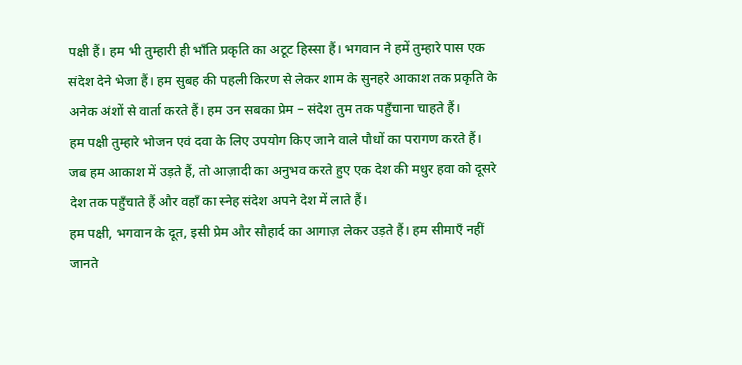पक्षी हैं। हम भी तुम्हारी ही भाँति प्रकृति का अटूट हिस्सा हैं। भगवान ने हमें तुम्हारे पास एक संदेश देने भेजा हैं। हम सुबह की पहली किरण से लेकर शाम के सुनहरे आकाश तक प्रकृति के अनेक अंशों से वार्ता करते हैं। हम उन सबका प्रेम – संदेश तुम तक पहुँचाना चाहते हैं।
हम पक्षी तुम्हारे भोजन एवं दवा के लिए उपयोग किए जाने वाले पौधों का परागण करते हैं। जब हम आकाश में उड़ते हैं, तो आज़ादी का अनुभव करते हुए एक देश की मधुर हवा को दूसरे देश तक पहुँचाते हैं और वहाँ का स्नेह संदेश अपने देश में लाते हैं।
हम पक्षी, भगवान के दूत, इसी प्रेम और सौहार्द का आगाज़ लेकर उड़ते हैं। हम सीमाएँ नहीं जानते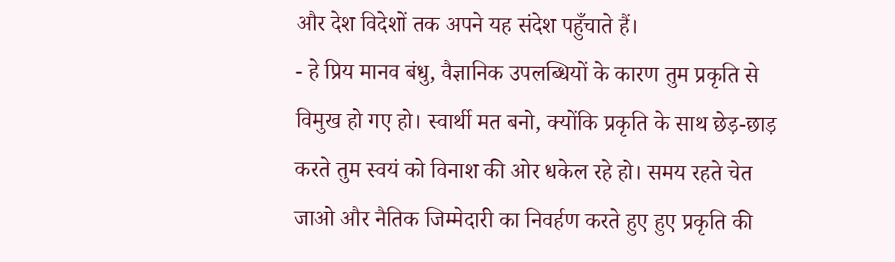और देश विदेशों तक अपने यह संदेश पहुँचाते हैं।
- हे प्रिय मानव बंधु, वैज्ञानिक उपलब्धियों के कारण तुम प्रकृति से विमुख हो गए हो। स्वार्थी मत बनो, क्योंकि प्रकृति के साथ छेड़-छाड़ करते तुम स्वयं को विनाश की ओर धकेल रहे हो। समय रहते चेत जाओ और नैतिक जिम्मेदारी का निवर्हण करते हुए हुए प्रकृति की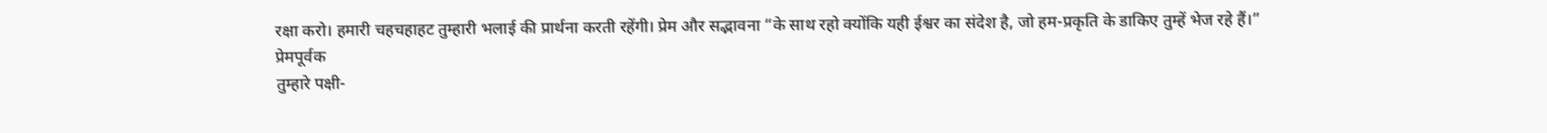रक्षा करो। हमारी चहचहाहट तुम्हारी भलाई की प्रार्थना करती रहेंगी। प्रेम और सद्भावना “के साथ रहो क्योंकि यही ईश्वर का संदेश है, जो हम-प्रकृति के डाकिए तुम्हें भेज रहे हैं।”
प्रेमपूर्वक
तुम्हारे पक्षी-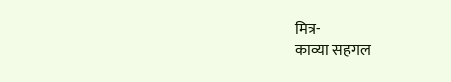मित्र-
काव्या सहगल